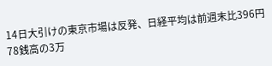14日大引けの東京市場は反発、日経平均は前週末比396円78銭高の3万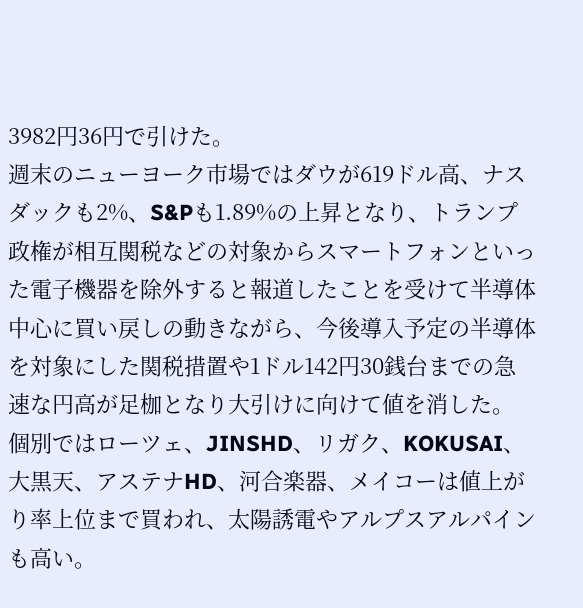3982円36円で引けた。
週末のニューヨーク市場ではダウが619ドル高、ナスダックも2%、S&Pも1.89%の上昇となり、トランプ政権が相互関税などの対象からスマートフォンといった電子機器を除外すると報道したことを受けて半導体中心に買い戻しの動きながら、今後導入予定の半導体を対象にした関税措置や1ドル142円30銭台までの急速な円高が足枷となり大引けに向けて値を消した。
個別ではローツェ、JINSHD、リガク、KOKUSAI、大黒天、アステナHD、河合楽器、メイコーは値上がり率上位まで買われ、太陽誘電やアルプスアルパインも高い。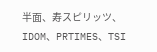半面、寿スピリッツ、IDOM、PRTIMES、TSI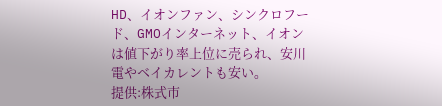HD、イオンファン、シンクロフード、GMOインターネット、イオンは値下がり率上位に売られ、安川電やベイカレントも安い。
提供:株式市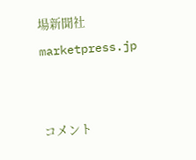場新聞社 marketpress.jp


コメント